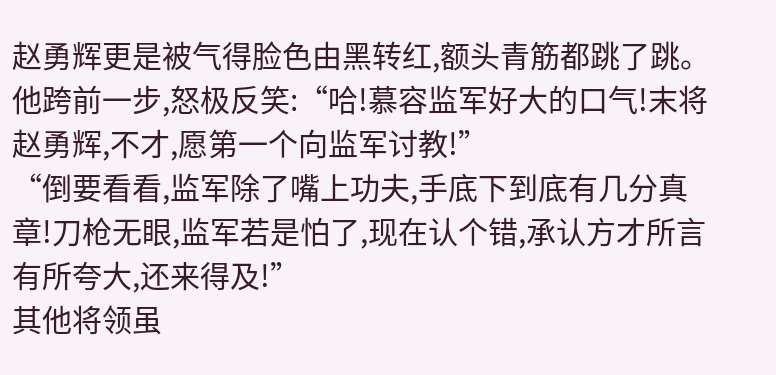赵勇辉更是被气得脸色由黑转红,额头青筋都跳了跳。
他跨前一步,怒极反笑:“哈!慕容监军好大的口气!末将赵勇辉,不才,愿第一个向监军讨教!”
“倒要看看,监军除了嘴上功夫,手底下到底有几分真章!刀枪无眼,监军若是怕了,现在认个错,承认方才所言有所夸大,还来得及!”
其他将领虽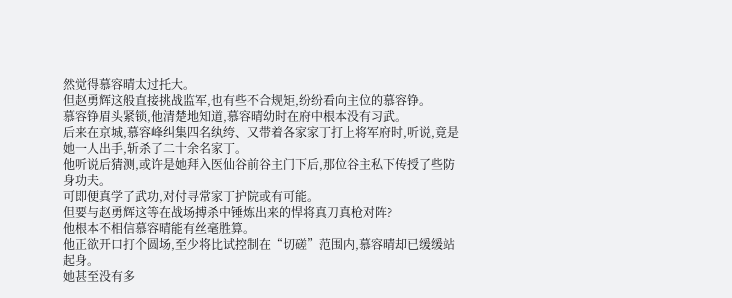然觉得慕容晴太过托大。
但赵勇辉这般直接挑战监军,也有些不合规矩,纷纷看向主位的慕容铮。
慕容铮眉头紧锁,他清楚地知道,慕容晴幼时在府中根本没有习武。
后来在京城,慕容峰纠集四名纨绔、又带着各家家丁打上将军府时,听说,竟是她一人出手,斩杀了二十余名家丁。
他听说后猜测,或许是她拜入医仙谷前谷主门下后,那位谷主私下传授了些防身功夫。
可即便真学了武功,对付寻常家丁护院或有可能。
但要与赵勇辉这等在战场搏杀中锤炼出来的悍将真刀真枪对阵?
他根本不相信慕容晴能有丝毫胜算。
他正欲开口打个圆场,至少将比试控制在“切磋”范围内,慕容晴却已缓缓站起身。
她甚至没有多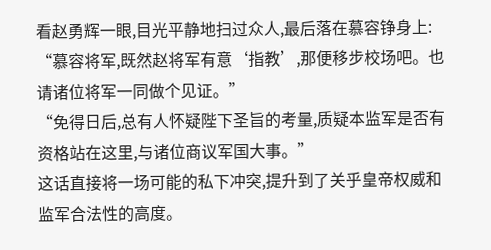看赵勇辉一眼,目光平静地扫过众人,最后落在慕容铮身上:
“慕容将军,既然赵将军有意‘指教’,那便移步校场吧。也请诸位将军一同做个见证。”
“免得日后,总有人怀疑陛下圣旨的考量,质疑本监军是否有资格站在这里,与诸位商议军国大事。”
这话直接将一场可能的私下冲突,提升到了关乎皇帝权威和监军合法性的高度。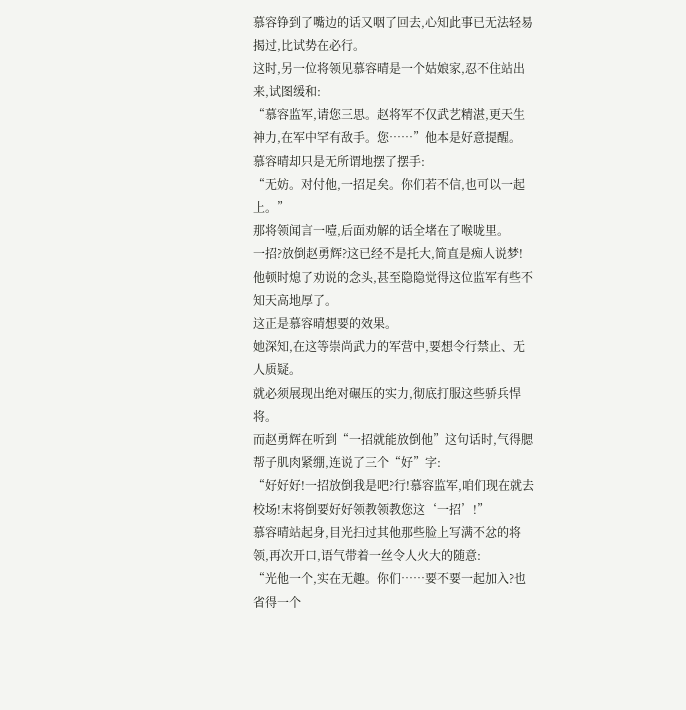慕容铮到了嘴边的话又咽了回去,心知此事已无法轻易揭过,比试势在必行。
这时,另一位将领见慕容晴是一个姑娘家,忍不住站出来,试图缓和:
“慕容监军,请您三思。赵将军不仅武艺精湛,更天生神力,在军中罕有敌手。您……”他本是好意提醒。
慕容晴却只是无所谓地摆了摆手:
“无妨。对付他,一招足矣。你们若不信,也可以一起上。”
那将领闻言一噎,后面劝解的话全堵在了喉咙里。
一招?放倒赵勇辉?这已经不是托大,简直是痴人说梦!
他顿时熄了劝说的念头,甚至隐隐觉得这位监军有些不知天高地厚了。
这正是慕容晴想要的效果。
她深知,在这等崇尚武力的军营中,要想令行禁止、无人质疑。
就必须展现出绝对碾压的实力,彻底打服这些骄兵悍将。
而赵勇辉在听到“一招就能放倒他”这句话时,气得腮帮子肌肉紧绷,连说了三个“好”字:
“好好好!一招放倒我是吧?行!慕容监军,咱们现在就去校场!末将倒要好好领教领教您这‘一招’!”
慕容晴站起身,目光扫过其他那些脸上写满不忿的将领,再次开口,语气带着一丝令人火大的随意:
“光他一个,实在无趣。你们……要不要一起加入?也省得一个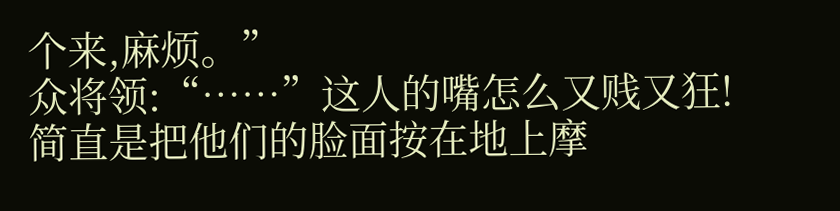个来,麻烦。”
众将领:“……”这人的嘴怎么又贱又狂!简直是把他们的脸面按在地上摩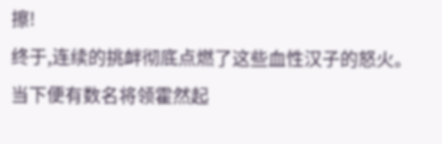擦!
终于,连续的挑衅彻底点燃了这些血性汉子的怒火。
当下便有数名将领霍然起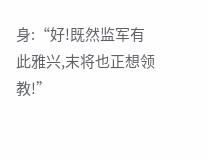身:“好!既然监军有此雅兴,末将也正想领教!”